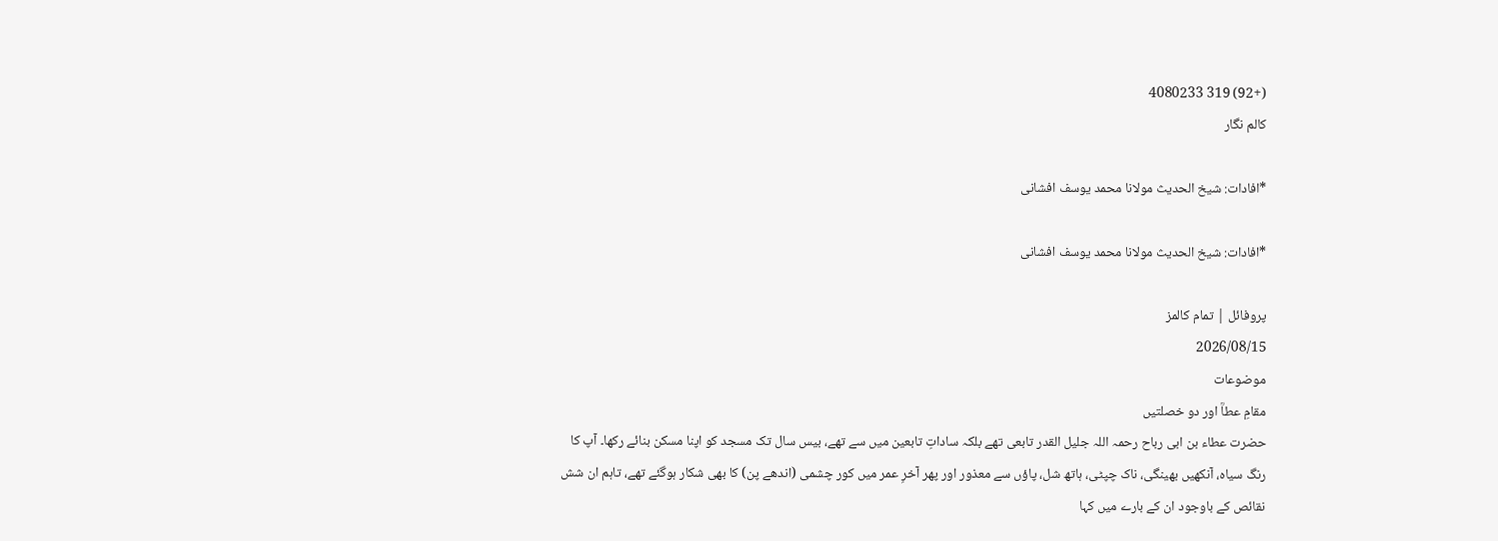(+92) 319 4080233
کالم نگار

*افادات: شیخ الحدیث مولانا محمد یوسف افشانی

*افادات: شیخ الحدیث مولانا محمد یوسف افشانی

پروفائل | تمام کالمز
2026/08/15
موضوعات
مقامِ عطاؒ اور دو خصلتیں
حضرت عطاء بن ابی رباح رحمہ اللہ جلیل القدر تابعی تھے بلکہ ساداتِ تابعین میں سے تھے، بیس سال تک مسجد کو اپنا مسکن بنائے رکھا۔ آپ کا رنگ سیاہ، آنکھیں بھینگی، ناک چپٹی، ہاتھ شل، پاؤں سے معذور اور پھر آخرِ عمر میں کور چشمی (اندھے پن) کا بھی شکار ہوگئے تھے، تاہم ان شش نقائص کے باوجود ان کے بارے میں کہا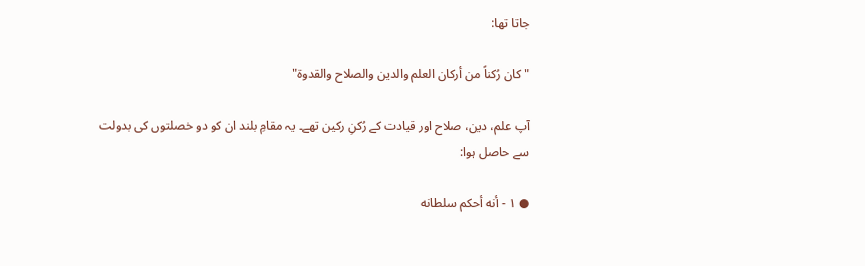جاتا تھا:

"كان رُكناً من أركان العلم والدين والصلاح والقدوة"

آپ علم، دین، صلاح اور قیادت کے رُکنِ رکین تھے۔ یہ مقامِ بلند ان کو دو خصلتوں کی بدولت سے حاصل ہوا:

● ١ - أنه أحكم سلطانه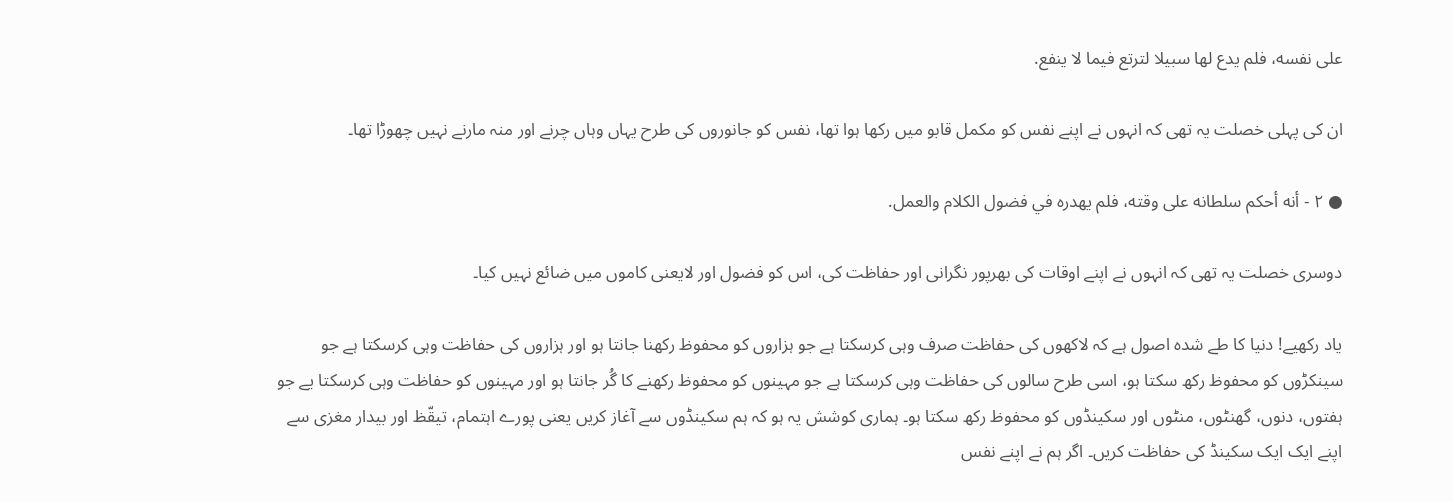على نفسه، فلم يدع لها سبيلا لترتع فيما لا ينفع.

ان کی پہلی خصلت یہ تھی کہ انہوں نے اپنے نفس کو مکمل قابو میں رکھا ہوا تھا، نفس کو جانوروں کی طرح یہاں وہاں چرنے اور منہ مارنے نہیں چھوڑا تھا۔

● ٢ - أنه أحكم سلطانه على وقته، فلم يهدره في فضول الكلام والعمل.

دوسری خصلت یہ تھی کہ انہوں نے اپنے اوقات کی بھرپور نگرانی اور حفاظت کی، اس کو فضول اور لایعنی کاموں میں ضائع نہیں کیا۔

یاد رکھیے! دنیا کا طے شدہ اصول ہے کہ لاکھوں کی حفاظت صرف وہی کرسکتا ہے جو ہزاروں کو محفوظ رکھنا جانتا ہو اور ہزاروں کی حفاظت وہی کرسکتا ہے جو سینکڑوں کو محفوظ رکھ سکتا ہو، اسی طرح سالوں کی حفاظت وہی کرسکتا ہے جو مہینوں کو محفوظ رکھنے کا گُر جانتا ہو اور مہینوں کو حفاظت وہی کرسکتا یے جو ہفتوں، دنوں، گھنٹوں، منٹوں اور سکینڈوں کو محفوظ رکھ سکتا ہو۔ ہماری کوشش یہ ہو کہ ہم سکینڈوں سے آغاز کریں یعنی پورے اہتمام، تیقّظ اور بیدار مغزی سے اپنے ایک ایک سکینڈ کی حفاظت کریں۔ اگر ہم نے اپنے نفس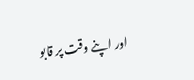اور اپنے وقت پر قابو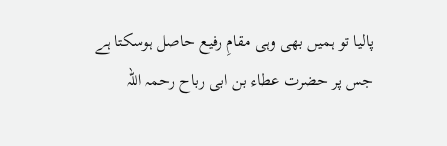پالیا تو ہمیں بھی وہی مقامِ رفیع حاصل ہوسکتا ہے جس پر حضرت عطاء بن ابی رباح رحمہ اللہ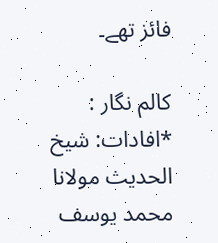فائز تھے۔

کالم نگار : *افادات: شیخ الحدیث مولانا محمد یوسف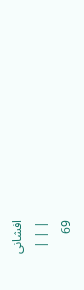افشانی
| | |
69